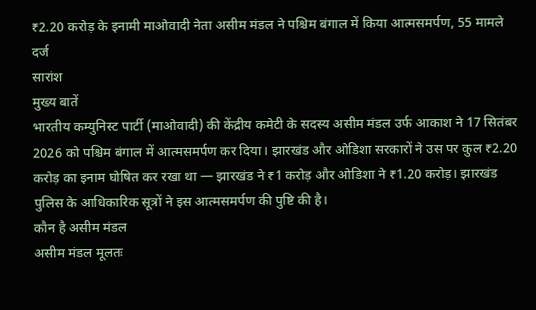₹2.20 करोड़ के इनामी माओवादी नेता असीम मंडल ने पश्चिम बंगाल में किया आत्मसमर्पण, 55 मामले दर्ज
सारांश
मुख्य बातें
भारतीय कम्युनिस्ट पार्टी (माओवादी) की केंद्रीय कमेटी के सदस्य असीम मंडल उर्फ आकाश ने 17 सितंबर 2026 को पश्चिम बंगाल में आत्मसमर्पण कर दिया। झारखंड और ओडिशा सरकारों ने उस पर कुल ₹2.20 करोड़ का इनाम घोषित कर रखा था — झारखंड ने ₹1 करोड़ और ओडिशा ने ₹1.20 करोड़। झारखंड पुलिस के आधिकारिक सूत्रों ने इस आत्मसमर्पण की पुष्टि की है।
कौन है असीम मंडल
असीम मंडल मूलतः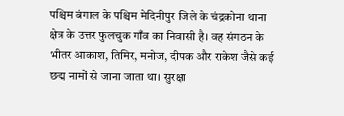पश्चिम बंगाल के पश्चिम मेदिनीपुर जिले के चंद्रकोना थाना क्षेत्र के उत्तर फुलचुक गाँव का निवासी है। वह संगठन के भीतर आकाश, तिमिर, मनोज, दीपक और राकेश जैसे कई छद्म नामों से जाना जाता था। सुरक्षा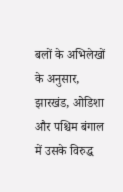बलों के अभिलेखों के अनुसार, झारखंड, ओडिशा और पश्चिम बंगाल में उसके विरुद्ध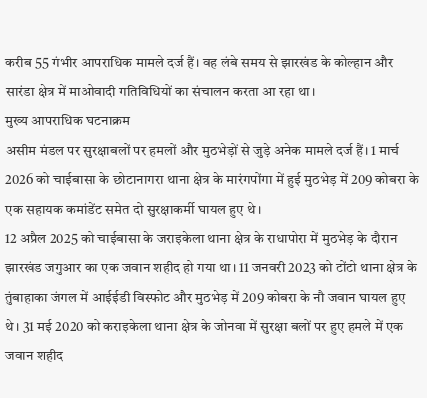करीब 55 गंभीर आपराधिक मामले दर्ज हैं। वह लंबे समय से झारखंड के कोल्हान और सारंडा क्षेत्र में माओवादी गतिविधियों का संचालन करता आ रहा था।
मुख्य आपराधिक घटनाक्रम
असीम मंडल पर सुरक्षाबलों पर हमलों और मुठभेड़ों से जुड़े अनेक मामले दर्ज हैं। 1 मार्च 2026 को चाईबासा के छोटानागरा थाना क्षेत्र के मारंगपोंगा में हुई मुठभेड़ में 209 कोबरा के एक सहायक कमांडेंट समेत दो सुरक्षाकर्मी घायल हुए थे।
12 अप्रैल 2025 को चाईबासा के जराइकेला थाना क्षेत्र के राधापोरा में मुठभेड़ के दौरान झारखंड जगुआर का एक जवान शहीद हो गया था। 11 जनवरी 2023 को टोंटो थाना क्षेत्र के तुंबाहाका जंगल में आईईडी विस्फोट और मुठभेड़ में 209 कोबरा के नौ जवान घायल हुए थे। 31 मई 2020 को कराइकेला थाना क्षेत्र के जोनवा में सुरक्षा बलों पर हुए हमले में एक जवान शहीद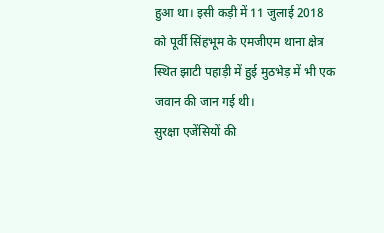हुआ था। इसी कड़ी में 11 जुलाई 2018 को पूर्वी सिंहभूम के एमजीएम थाना क्षेत्र स्थित झाटी पहाड़ी में हुई मुठभेड़ में भी एक जवान की जान गई थी।
सुरक्षा एजेंसियों की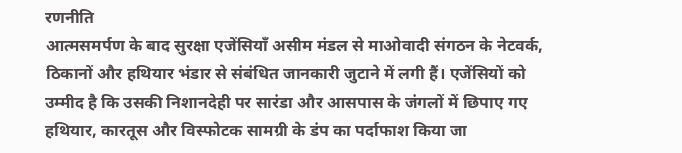रणनीति
आत्मसमर्पण के बाद सुरक्षा एजेंसियाँ असीम मंडल से माओवादी संगठन के नेटवर्क, ठिकानों और हथियार भंडार से संबंधित जानकारी जुटाने में लगी हैं। एजेंसियों को उम्मीद है कि उसकी निशानदेही पर सारंडा और आसपास के जंगलों में छिपाए गए हथियार, कारतूस और विस्फोटक सामग्री के डंप का पर्दाफाश किया जा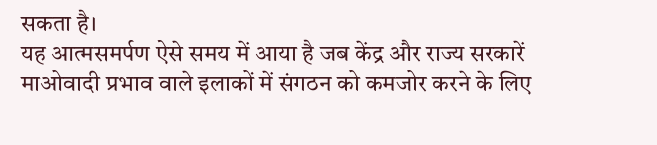सकता है।
यह आत्मसमर्पण ऐसे समय में आया है जब केंद्र और राज्य सरकारें माओवादी प्रभाव वाले इलाकों में संगठन को कमजोर करने के लिए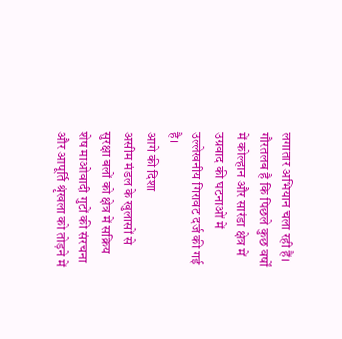लगातार अभियान चला रही हैं। गौरतलब है कि पिछले कुछ वर्षों में कोल्हान और सारंडा क्षेत्र में उग्रवाद की घटनाओं में उल्लेखनीय गिरावट दर्ज की गई है।
आगे की दिशा
असीम मंडल के खुलासों से सुरक्षा बलों को क्षेत्र में सक्रिय शेष माओवादी गुटों की संरचना और आपूर्ति श्रृंखला को तोड़ने में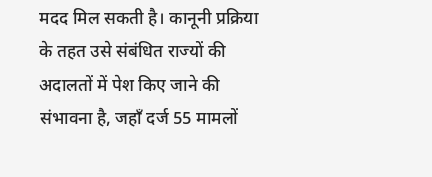मदद मिल सकती है। कानूनी प्रक्रिया के तहत उसे संबंधित राज्यों की अदालतों में पेश किए जाने की संभावना है, जहाँ दर्ज 55 मामलों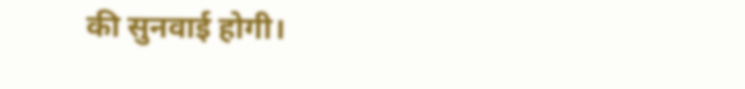की सुनवाई होगी।